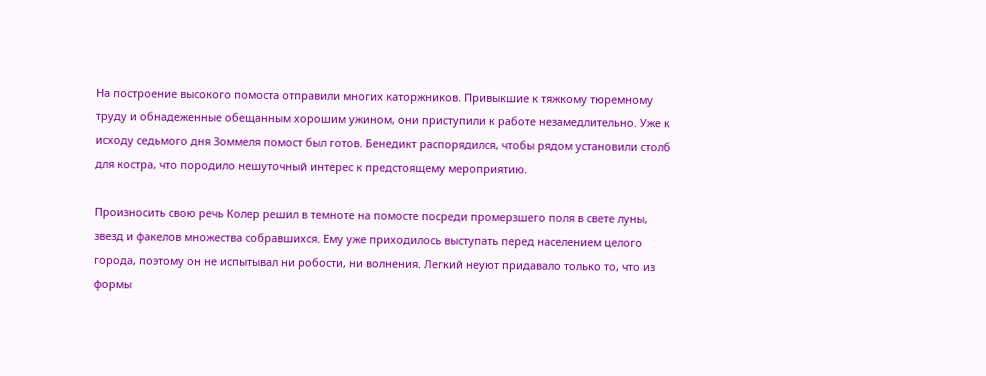На построение высокого помоста отправили многих каторжников. Привыкшие к тяжкому тюремному труду и обнадеженные обещанным хорошим ужином, они приступили к работе незамедлительно. Уже к исходу седьмого дня Зоммеля помост был готов. Бенедикт распорядился, чтобы рядом установили столб для костра, что породило нешуточный интерес к предстоящему мероприятию.

Произносить свою речь Колер решил в темноте на помосте посреди промерзшего поля в свете луны, звезд и факелов множества собравшихся. Ему уже приходилось выступать перед населением целого города, поэтому он не испытывал ни робости, ни волнения. Легкий неуют придавало только то, что из формы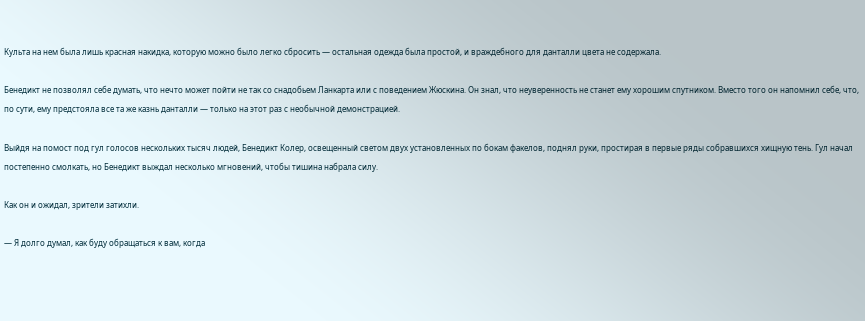Культа на нем была лишь красная накидка, которую можно было легко сбросить — остальная одежда была простой, и враждебного для данталли цвета не содержала.

Бенедикт не позволял себе думать, что нечто может пойти не так со снадобьем Ланкарта или с поведением Жюскина. Он знал, что неуверенность не станет ему хорошим спутником. Вместо того он напомнил себе, что, по сути, ему предстояла все та же казнь данталли — только на этот раз с необычной демонстрацией.

Выйдя на помост под гул голосов нескольких тысяч людей, Бенедикт Колер, освещенный светом двух установленных по бокам факелов, поднял руки, простирая в первые ряды собравшихся хищную тень. Гул начал постепенно смолкать, но Бенедикт выждал несколько мгновений, чтобы тишина набрала силу.

Как он и ожидал, зрители затихли.

— Я долго думал, как буду обращаться к вам, когда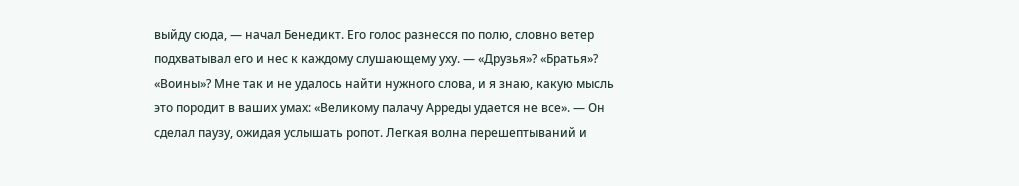выйду сюда, — начал Бенедикт. Его голос разнесся по полю, словно ветер подхватывал его и нес к каждому слушающему уху. — «Друзья»? «Братья»? «Воины»? Мне так и не удалось найти нужного слова, и я знаю, какую мысль это породит в ваших умах: «Великому палачу Арреды удается не все». — Он сделал паузу, ожидая услышать ропот. Легкая волна перешептываний и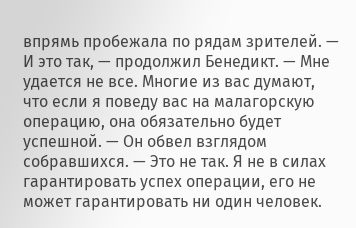впрямь пробежала по рядам зрителей. — И это так, — продолжил Бенедикт. — Мне удается не все. Многие из вас думают, что если я поведу вас на малагорскую операцию, она обязательно будет успешной. — Он обвел взглядом собравшихся. — Это не так. Я не в силах гарантировать успех операции, его не может гарантировать ни один человек.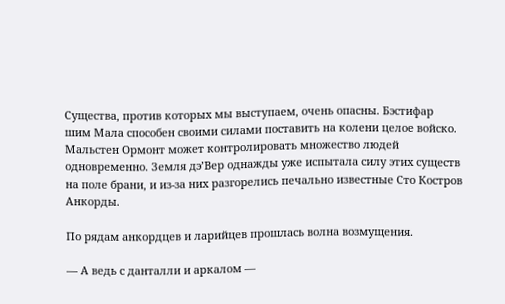Существа, против которых мы выступаем, очень опасны. Бэстифар шим Мала способен своими силами поставить на колени целое войско. Мальстен Ормонт может контролировать множество людей одновременно. Земля дэ’Вер однажды уже испытала силу этих существ на поле брани, и из-за них разгорелись печально известные Сто Костров Анкорды.

По рядам анкордцев и ларийцев прошлась волна возмущения.

— А ведь с данталли и аркалом —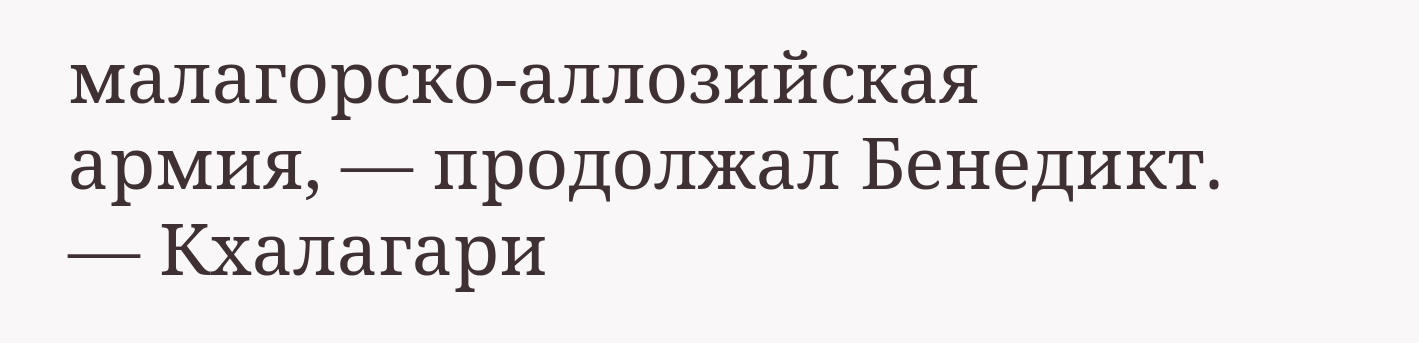малагорско-аллозийская армия, — продолжал Бенедикт. — Кхалагари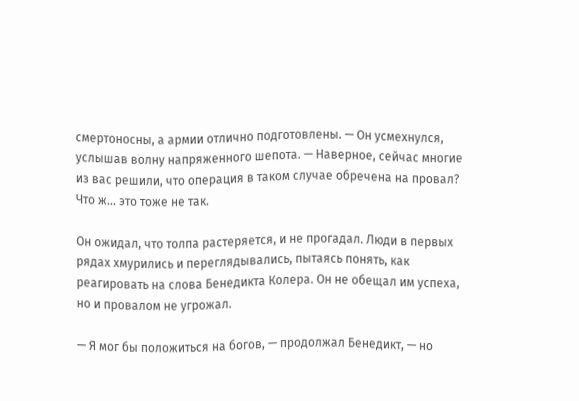смертоносны, а армии отлично подготовлены. — Он усмехнулся, услышав волну напряженного шепота. — Наверное, сейчас многие из вас решили, что операция в таком случае обречена на провал? Что ж… это тоже не так.

Он ожидал, что толпа растеряется, и не прогадал. Люди в первых рядах хмурились и переглядывались, пытаясь понять, как реагировать на слова Бенедикта Колера. Он не обещал им успеха, но и провалом не угрожал.

— Я мог бы положиться на богов, — продолжал Бенедикт, — но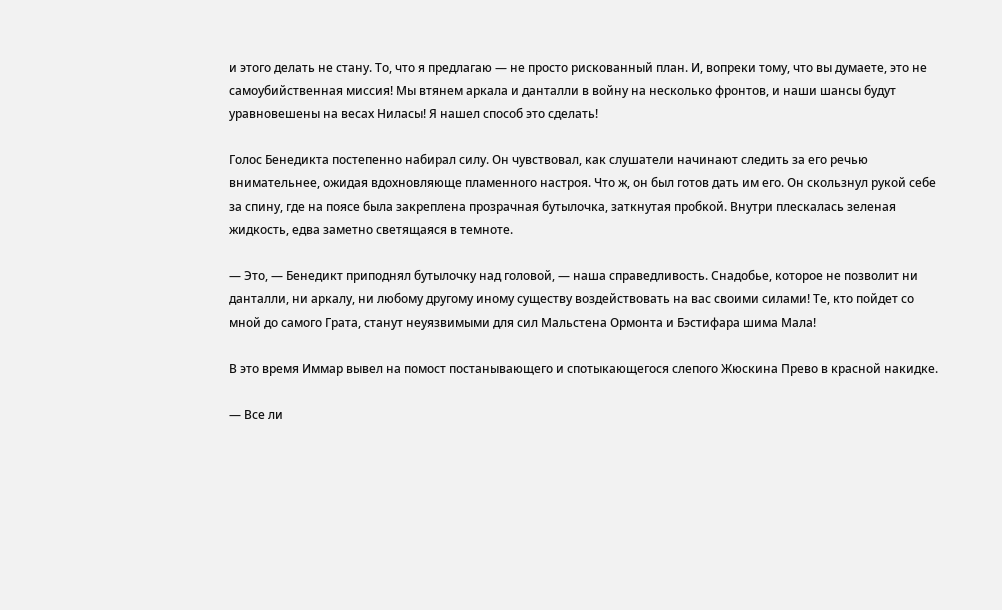и этого делать не стану. То, что я предлагаю — не просто рискованный план. И, вопреки тому, что вы думаете, это не самоубийственная миссия! Мы втянем аркала и данталли в войну на несколько фронтов, и наши шансы будут уравновешены на весах Ниласы! Я нашел способ это сделать!

Голос Бенедикта постепенно набирал силу. Он чувствовал, как слушатели начинают следить за его речью внимательнее, ожидая вдохновляюще пламенного настроя. Что ж, он был готов дать им его. Он скользнул рукой себе за спину, где на поясе была закреплена прозрачная бутылочка, заткнутая пробкой. Внутри плескалась зеленая жидкость, едва заметно светящаяся в темноте.

— Это, — Бенедикт приподнял бутылочку над головой, — наша справедливость. Снадобье, которое не позволит ни данталли, ни аркалу, ни любому другому иному существу воздействовать на вас своими силами! Те, кто пойдет со мной до самого Грата, станут неуязвимыми для сил Мальстена Ормонта и Бэстифара шима Мала!

В это время Иммар вывел на помост постанывающего и спотыкающегося слепого Жюскина Прево в красной накидке.

— Все ли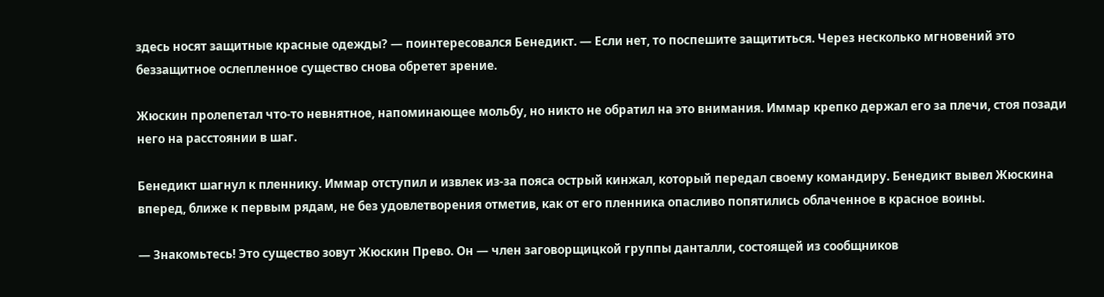здесь носят защитные красные одежды? — поинтересовался Бенедикт. — Если нет, то поспешите защититься. Через несколько мгновений это беззащитное ослепленное существо снова обретет зрение.

Жюскин пролепетал что-то невнятное, напоминающее мольбу, но никто не обратил на это внимания. Иммар крепко держал его за плечи, стоя позади него на расстоянии в шаг.

Бенедикт шагнул к пленнику. Иммар отступил и извлек из-за пояса острый кинжал, который передал своему командиру. Бенедикт вывел Жюскина вперед, ближе к первым рядам, не без удовлетворения отметив, как от его пленника опасливо попятились облаченное в красное воины.

— Знакомьтесь! Это существо зовут Жюскин Прево. Он — член заговорщицкой группы данталли, состоящей из сообщников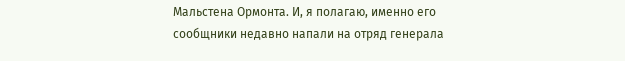Мальстена Ормонта. И, я полагаю, именно его сообщники недавно напали на отряд генерала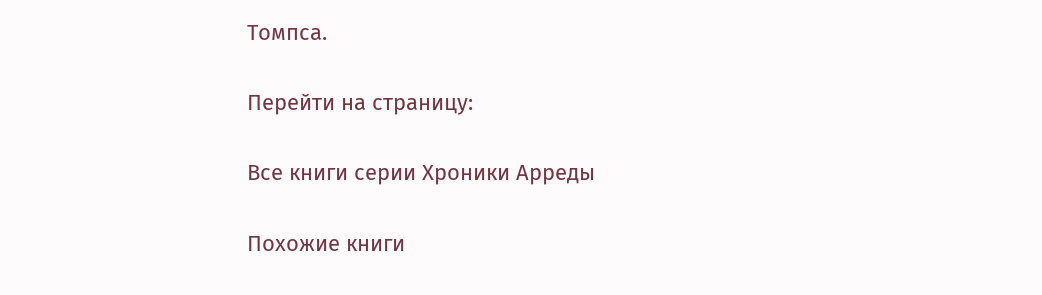Томпса.

Перейти на страницу:

Все книги серии Хроники Арреды

Похожие книги